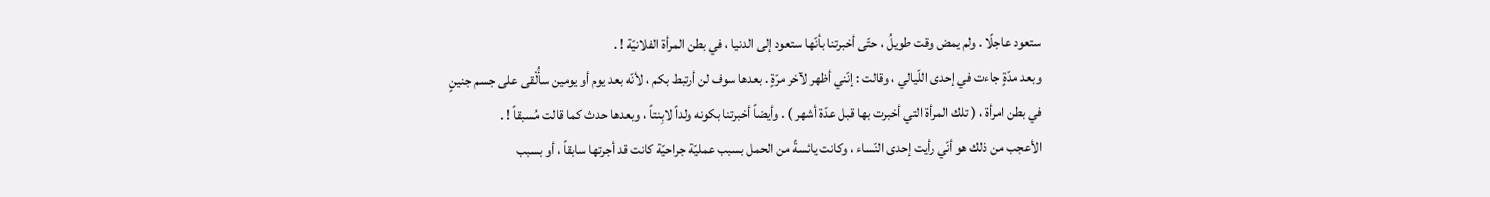ستعود عاجلًا . ولم يمض وقت طويلُ ، حتّى أخبرتنا بأنّها ستعود إلى الدنيا ، في بطن المرأة الفلانيّة ! .
وبعد مدّةٍ جاءت في إحدى اللّيالي ، وقالت : إنّني أظهر لآخر مرّةٍ . بعدها سوف لن أرتبط بكم ، لأنّه بعد يوم أو يومين سأُلْقى على جسم جنينٍ في بطن امرأة ، ( تلك المرأة التي أخبرت بها قبل عدّة أشهر ) . وأيضاً أخبرتنا بكونه ولداً لابِنتاً ، وبعدها حدث كما قالت مُسبقاً ! .
الأعجب من ذلك هو أنّي رأيت إحدى النّساء ، وكانت يائسةً من الحمل بسبب عمليّة جراحيّة كانت قد أجرتها سابقاً ، أو بسبب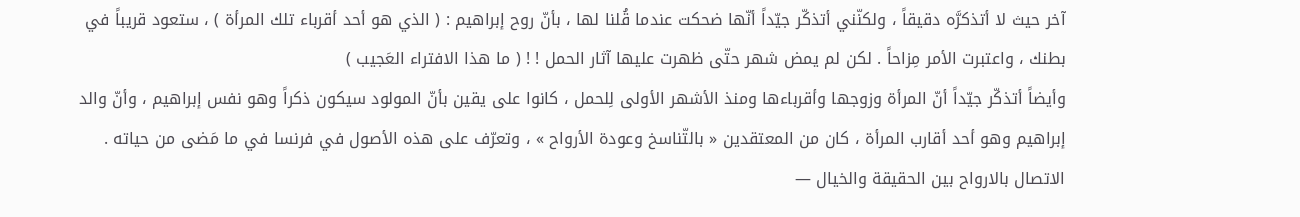آخر حيث لا أتذكرَّه دقيقاً ، ولكنّني أتذكّر جيّداً أنّها ضحكت عندما قُلنا لها ، بأنّ روح إبراهيم : ( الذي هو أحد أقرباء تلك المرأة ) ، ستعود قريباً في بطنك ، واعتبرت الأمر مِزاحاً . لكن لم يمض شهر حتّى ظهرت عليها آثار الحمل ! ! ( ما هذا الافتراء العَجيب )
وأيضاً أتذكّر جيّداً أنّ المرأة وزوجها وأقرباءها ومنذ الأشهر الأولى لِلحمل ، كانوا على يقين بأنّ المولود سيكون ذكراً وهو نفس إبراهيم ، وأنّ والد إبراهيم وهو أحد أقارب المرأة ، كان من المعتقدين « بالتّناسخ وعودة الأرواح » ، وتعرّف على هذه الأصول في فرنسا في ما مَضى من حياته .
الاتصال بالارواح بين الحقيقة والخيال —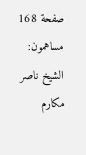صفحة 168
مساهمون: الشيخ ناصر مكارم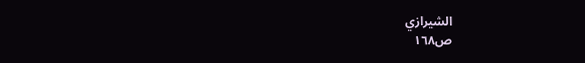الشيرازي
ص١٦٨